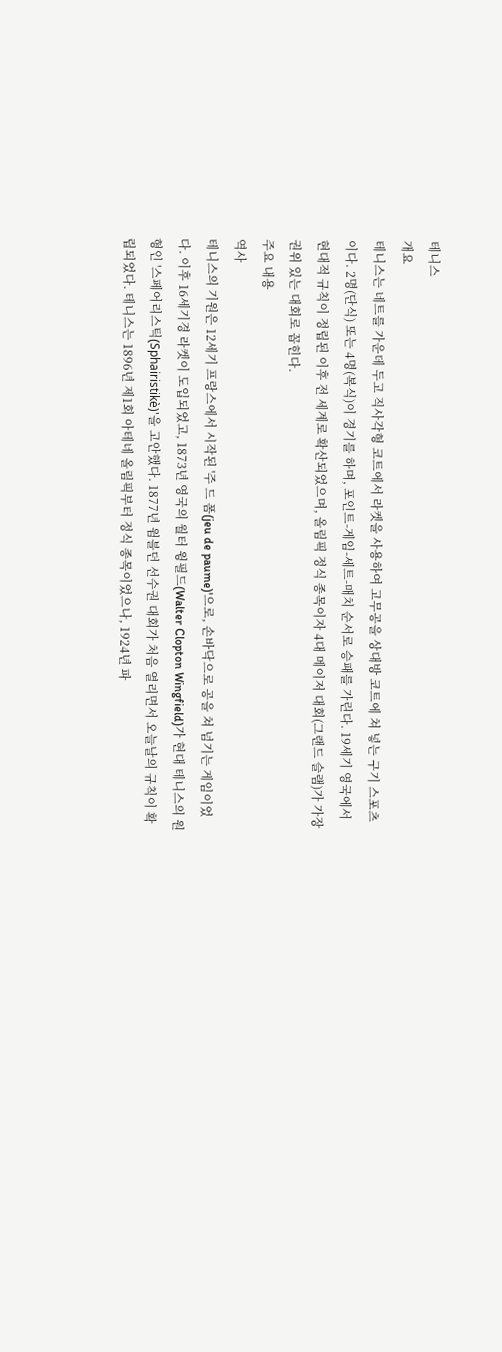테니스
개요
테니스는 네트를 가운데 두고 직사각형 코트에서 라켓을 사용하여 고무공을 상대방 코트에 쳐 넣는 구기 스포츠이다. 2명(단식) 또는 4명(복식)이 경기를 하며, 포인트-게임-세트-매치 순서로 승패를 가린다. 19세기 영국에서 현대적 규칙이 정립된 이후 전 세계로 확산되었으며, 올림픽 정식 종목이자 4대 메이저 대회(그랜드 슬램)가 가장 권위 있는 대회로 꼽힌다.
주요 내용
역사
테니스의 기원은 12세기 프랑스에서 시작된 '주 드 폼(jeu de paume)'으로, 손바닥으로 공을 쳐 넘기는 게임이었다. 이후 16세기경 라켓이 도입되었고, 1873년 영국의 월터 윙필드(Walter Clopton Wingfield)가 현대 테니스의 원형인 '스페어리스틱(Sphairistikè)'을 고안했다. 1877년 윔블던 선수권 대회가 처음 열리면서 오늘날의 규칙이 확립되었다. 테니스는 1896년 제1회 아테네 올림픽부터 정식 종목이었으나, 1924년 파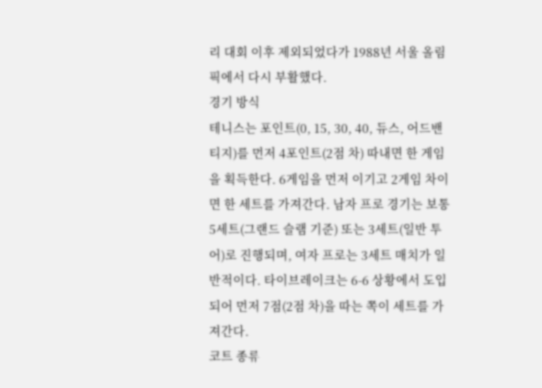리 대회 이후 제외되었다가 1988년 서울 올림픽에서 다시 부활했다.
경기 방식
테니스는 포인트(0, 15, 30, 40, 듀스, 어드밴티지)를 먼저 4포인트(2점 차) 따내면 한 게임을 획득한다. 6게임을 먼저 이기고 2게임 차이면 한 세트를 가져간다. 남자 프로 경기는 보통 5세트(그랜드 슬램 기준) 또는 3세트(일반 투어)로 진행되며, 여자 프로는 3세트 매치가 일반적이다. 타이브레이크는 6-6 상황에서 도입되어 먼저 7점(2점 차)을 따는 쪽이 세트를 가져간다.
코트 종류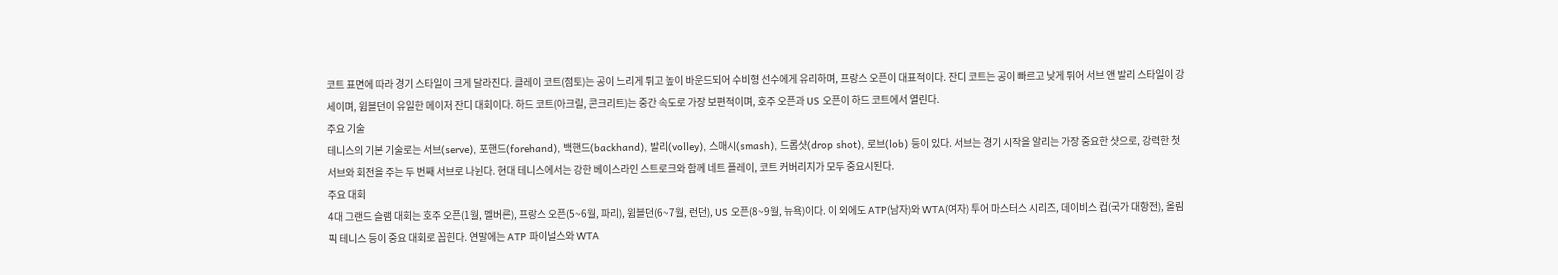코트 표면에 따라 경기 스타일이 크게 달라진다. 클레이 코트(점토)는 공이 느리게 튀고 높이 바운드되어 수비형 선수에게 유리하며, 프랑스 오픈이 대표적이다. 잔디 코트는 공이 빠르고 낮게 튀어 서브 앤 발리 스타일이 강세이며, 윔블던이 유일한 메이저 잔디 대회이다. 하드 코트(아크릴, 콘크리트)는 중간 속도로 가장 보편적이며, 호주 오픈과 US 오픈이 하드 코트에서 열린다.
주요 기술
테니스의 기본 기술로는 서브(serve), 포핸드(forehand), 백핸드(backhand), 발리(volley), 스매시(smash), 드롭샷(drop shot), 로브(lob) 등이 있다. 서브는 경기 시작을 알리는 가장 중요한 샷으로, 강력한 첫 서브와 회전을 주는 두 번째 서브로 나뉜다. 현대 테니스에서는 강한 베이스라인 스트로크와 함께 네트 플레이, 코트 커버리지가 모두 중요시된다.
주요 대회
4대 그랜드 슬램 대회는 호주 오픈(1월, 멜버른), 프랑스 오픈(5~6월, 파리), 윔블던(6~7월, 런던), US 오픈(8~9월, 뉴욕)이다. 이 외에도 ATP(남자)와 WTA(여자) 투어 마스터스 시리즈, 데이비스 컵(국가 대항전), 올림픽 테니스 등이 중요 대회로 꼽힌다. 연말에는 ATP 파이널스와 WTA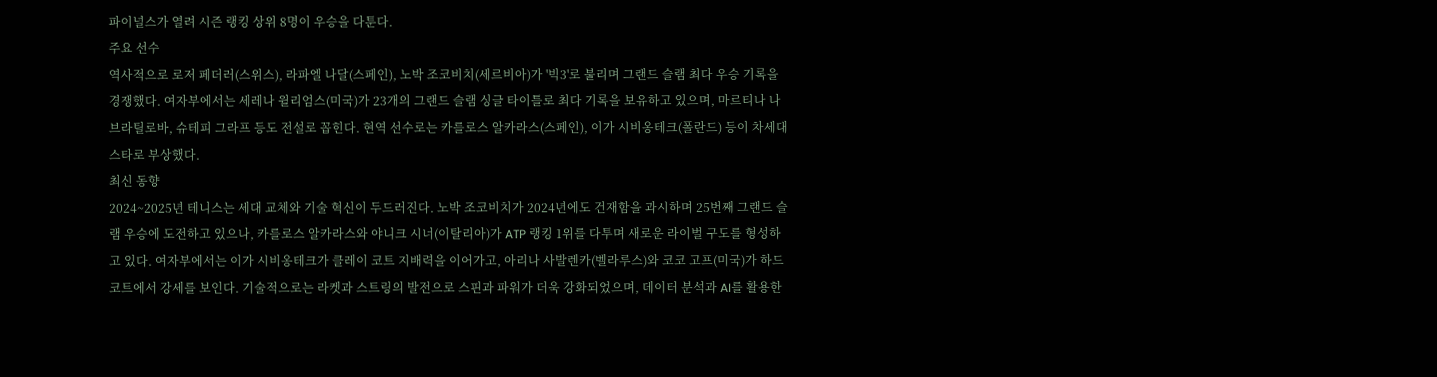파이널스가 열려 시즌 랭킹 상위 8명이 우승을 다툰다.
주요 선수
역사적으로 로저 페더러(스위스), 라파엘 나달(스페인), 노박 조코비치(세르비아)가 '빅3'로 불리며 그랜드 슬램 최다 우승 기록을 경쟁했다. 여자부에서는 세레나 윌리엄스(미국)가 23개의 그랜드 슬램 싱글 타이틀로 최다 기록을 보유하고 있으며, 마르티나 나브라틸로바, 슈테피 그라프 등도 전설로 꼽힌다. 현역 선수로는 카를로스 알카라스(스페인), 이가 시비옹테크(폴란드) 등이 차세대 스타로 부상했다.
최신 동향
2024~2025년 테니스는 세대 교체와 기술 혁신이 두드러진다. 노박 조코비치가 2024년에도 건재함을 과시하며 25번째 그랜드 슬램 우승에 도전하고 있으나, 카를로스 알카라스와 야니크 시너(이탈리아)가 ATP 랭킹 1위를 다투며 새로운 라이벌 구도를 형성하고 있다. 여자부에서는 이가 시비옹테크가 클레이 코트 지배력을 이어가고, 아리나 사발렌카(벨라루스)와 코코 고프(미국)가 하드 코트에서 강세를 보인다. 기술적으로는 라켓과 스트링의 발전으로 스핀과 파워가 더욱 강화되었으며, 데이터 분석과 AI를 활용한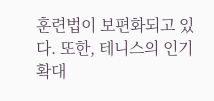훈련법이 보편화되고 있다. 또한, 테니스의 인기 확대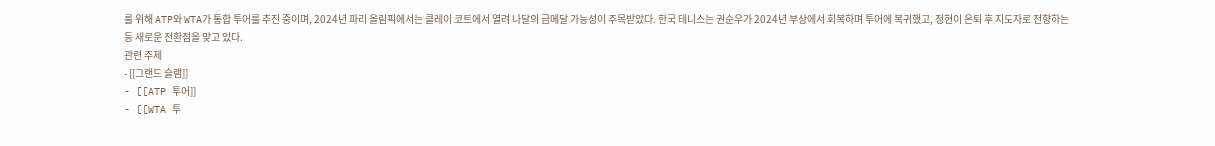를 위해 ATP와 WTA가 통합 투어를 추진 중이며, 2024년 파리 올림픽에서는 클레이 코트에서 열려 나달의 금메달 가능성이 주목받았다. 한국 테니스는 권순우가 2024년 부상에서 회복하며 투어에 복귀했고, 정현이 은퇴 후 지도자로 전향하는 등 새로운 전환점을 맞고 있다.
관련 주제
- [[그랜드 슬램]]
- [[ATP 투어]]
- [[WTA 투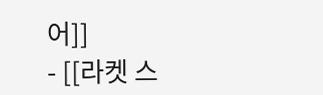어]]
- [[라켓 스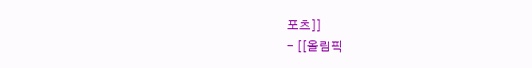포츠]]
- [[올림픽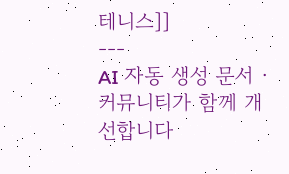테니스]]
---
AI 자동 생성 문서 · 커뮤니티가 함께 개선합니다